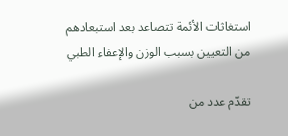استغاثات الأئمة تتصاعد بعد استبعادهم من التعيين بسبب الوزن والإعفاء الطبي

تقدّم عدد من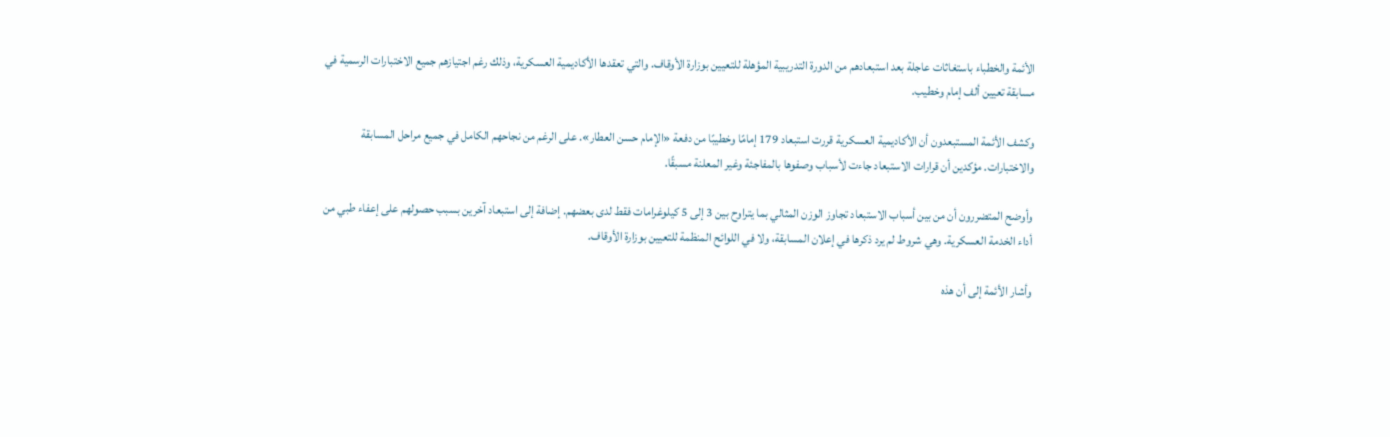الأئمة والخطباء باستغاثات عاجلة بعد استبعادهم من الدورة التدريبية المؤهلة للتعيين بوزارة الأوقاف. والتي تعقدها الأكاديمية العسكرية، وذلك رغم اجتيازهم جميع الاختبارات الرسمية في مسابقة تعيين ألف إمام وخطيب.

وكشف الأئمة المستبعدون أن الأكاديمية العسكرية قررت استبعاد 179 إمامًا وخطيبًا من دفعة «الإمام حسن العطار». على الرغم من نجاحهم الكامل في جميع مراحل المسابقة والاختبارات. مؤكدين أن قرارات الاستبعاد جاءت لأسباب وصفوها بالمفاجئة وغير المعلنة مسبقًا.

وأوضح المتضررون أن من بين أسباب الاستبعاد تجاوز الوزن المثالي بما يتراوح بين 3 إلى 5 كيلوغرامات فقط لدى بعضهم. إضافة إلى استبعاد آخرين بسبب حصولهم على إعفاء طبي من أداء الخدمة العسكرية. وهي شروط لم يرد ذكرها في إعلان المسابقة، ولا في اللوائح المنظمة للتعيين بوزارة الأوقاف.

وأشار الأئمة إلى أن هذه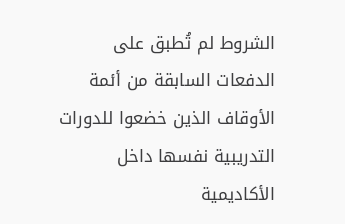الشروط لم تُطبق على الدفعات السابقة من أئمة الأوقاف الذين خضعوا للدورات التدريبية نفسها داخل الأكاديمية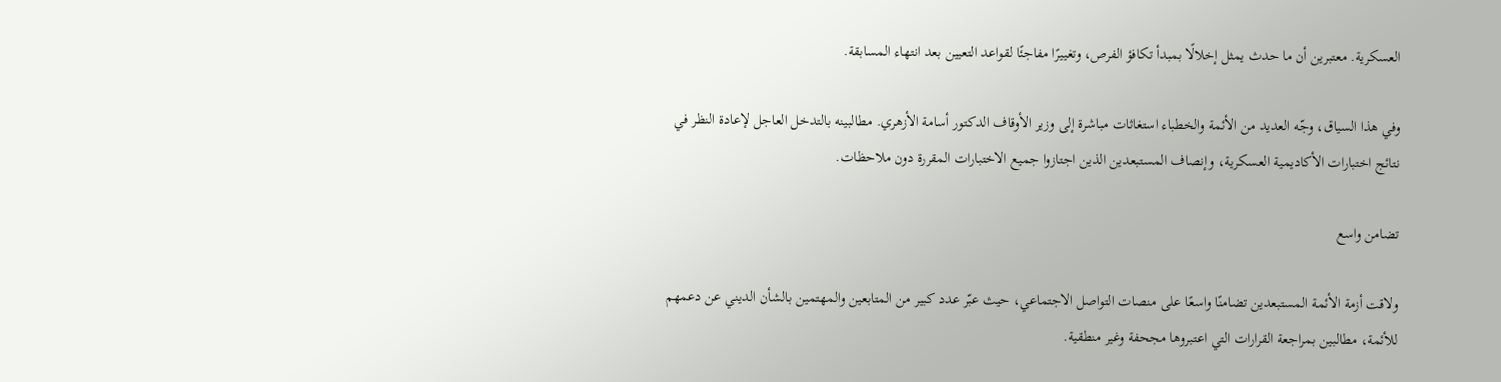العسكرية. معتبرين أن ما حدث يمثل إخلالًا بمبدأ تكافؤ الفرص، وتغييرًا مفاجئًا لقواعد التعيين بعد انتهاء المسابقة.

وفي هذا السياق، وجّه العديد من الأئمة والخطباء استغاثات مباشرة إلى وزير الأوقاف الدكتور أسامة الأزهري. مطالبينه بالتدخل العاجل لإعادة النظر في نتائج اختبارات الأكاديمية العسكرية، وإنصاف المستبعدين الذين اجتازوا جميع الاختبارات المقررة دون ملاحظات.

تضامن واسع

ولاقت أزمة الأئمة المستبعدين تضامنًا واسعًا على منصات التواصل الاجتماعي، حيث عبّر عدد كبير من المتابعين والمهتمين بالشأن الديني عن دعمهم للأئمة، مطالبين بمراجعة القرارات التي اعتبروها مجحفة وغير منطقية.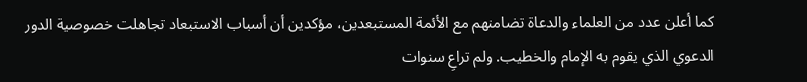كما أعلن عدد من العلماء والدعاة تضامنهم مع الأئمة المستبعدين، مؤكدين أن أسباب الاستبعاد تجاهلت خصوصية الدور الدعوي الذي يقوم به الإمام والخطيب. ولم تراعِ سنوات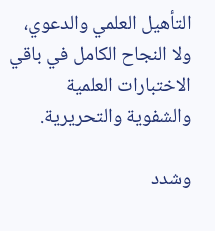التأهيل العلمي والدعوي، ولا النجاح الكامل في باقي الاختبارات العلمية والشفوية والتحريرية.

وشدد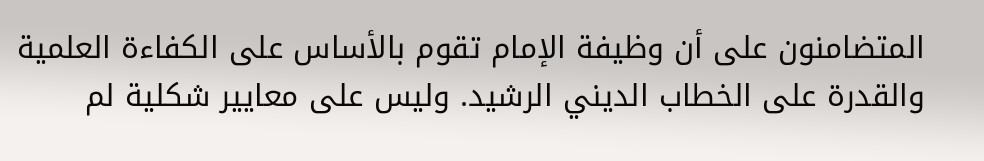المتضامنون على أن وظيفة الإمام تقوم بالأساس على الكفاءة العلمية والقدرة على الخطاب الديني الرشيد. وليس على معايير شكلية لم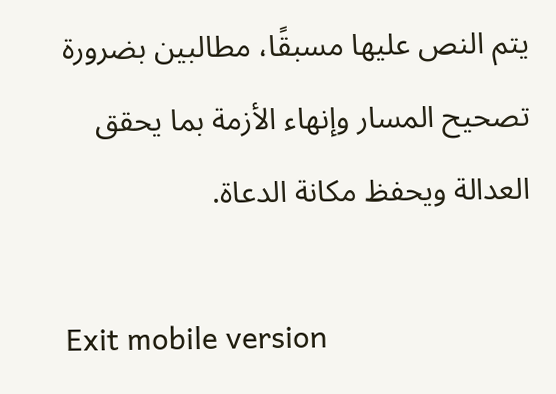يتم النص عليها مسبقًا، مطالبين بضرورة تصحيح المسار وإنهاء الأزمة بما يحقق العدالة ويحفظ مكانة الدعاة.

Exit mobile version